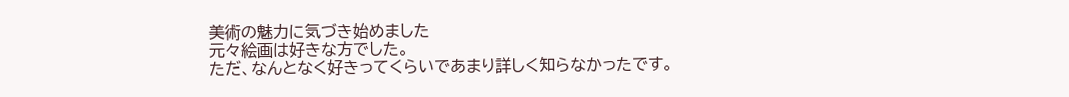美術の魅力に気づき始めました
元々絵画は好きな方でした。
ただ、なんとなく好きってくらいであまり詳しく知らなかったです。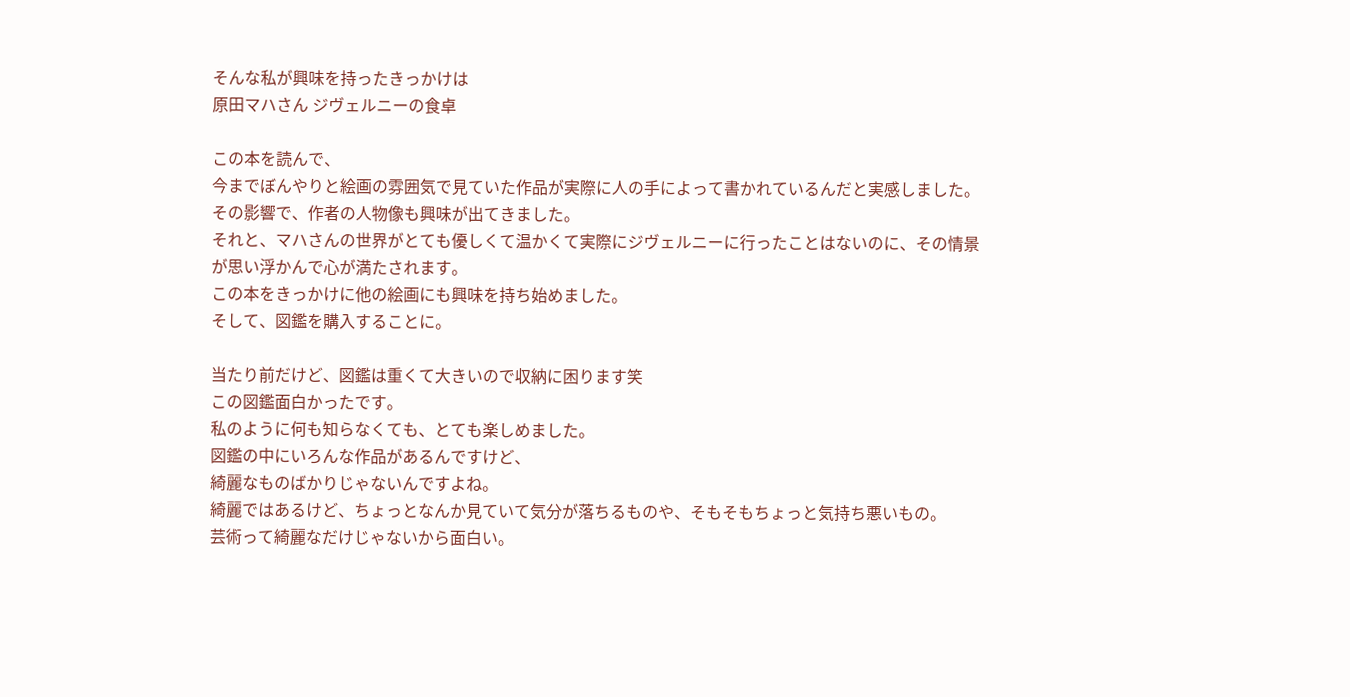そんな私が興味を持ったきっかけは
原田マハさん ジヴェルニーの食卓

この本を読んで、
今までぼんやりと絵画の雰囲気で見ていた作品が実際に人の手によって書かれているんだと実感しました。
その影響で、作者の人物像も興味が出てきました。
それと、マハさんの世界がとても優しくて温かくて実際にジヴェルニーに行ったことはないのに、その情景が思い浮かんで心が満たされます。
この本をきっかけに他の絵画にも興味を持ち始めました。
そして、図鑑を購入することに。

当たり前だけど、図鑑は重くて大きいので収納に困ります笑
この図鑑面白かったです。
私のように何も知らなくても、とても楽しめました。
図鑑の中にいろんな作品があるんですけど、
綺麗なものばかりじゃないんですよね。
綺麗ではあるけど、ちょっとなんか見ていて気分が落ちるものや、そもそもちょっと気持ち悪いもの。
芸術って綺麗なだけじゃないから面白い。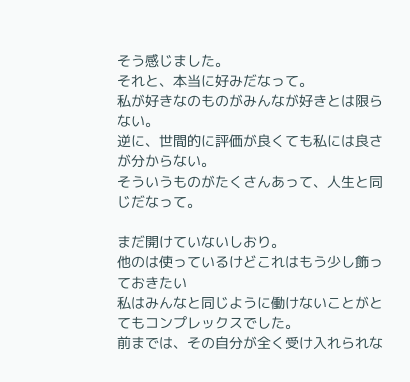そう感じました。
それと、本当に好みだなって。
私が好きなのものがみんなが好きとは限らない。
逆に、世間的に評価が良くても私には良さが分からない。
そういうものがたくさんあって、人生と同じだなって。

まだ開けていないしおり。
他のは使っているけどこれはもう少し飾っておきたい
私はみんなと同じように働けないことがとてもコンプレックスでした。
前までは、その自分が全く受け入れられな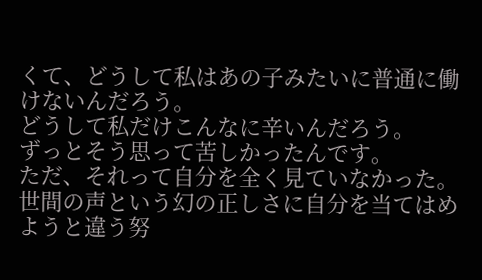くて、どうして私はあの子みたいに普通に働けないんだろう。
どうして私だけこんなに辛いんだろう。
ずっとそう思って苦しかったんです。
ただ、それって自分を全く見ていなかった。
世間の声という幻の正しさに自分を当てはめようと違う努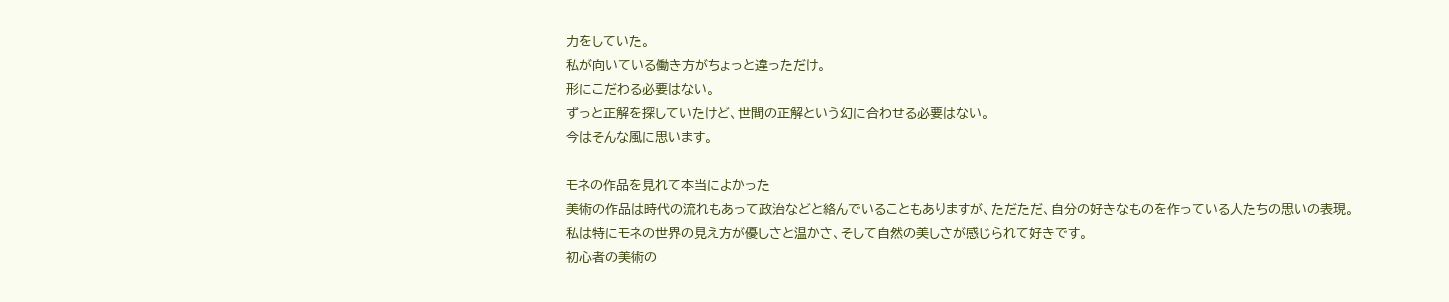力をしていた。
私が向いている働き方がちょっと違っただけ。
形にこだわる必要はない。
ずっと正解を探していたけど、世間の正解という幻に合わせる必要はない。
今はそんな風に思います。

モネの作品を見れて本当によかった
美術の作品は時代の流れもあって政治などと絡んでいることもありますが、ただただ、自分の好きなものを作っている人たちの思いの表現。
私は特にモネの世界の見え方が優しさと温かさ、そして自然の美しさが感じられて好きです。
初心者の美術の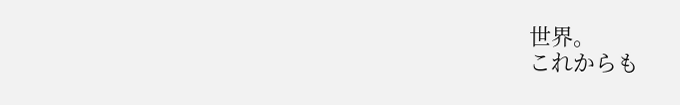世界。
これからも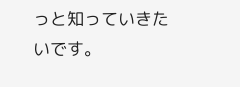っと知っていきたいです。